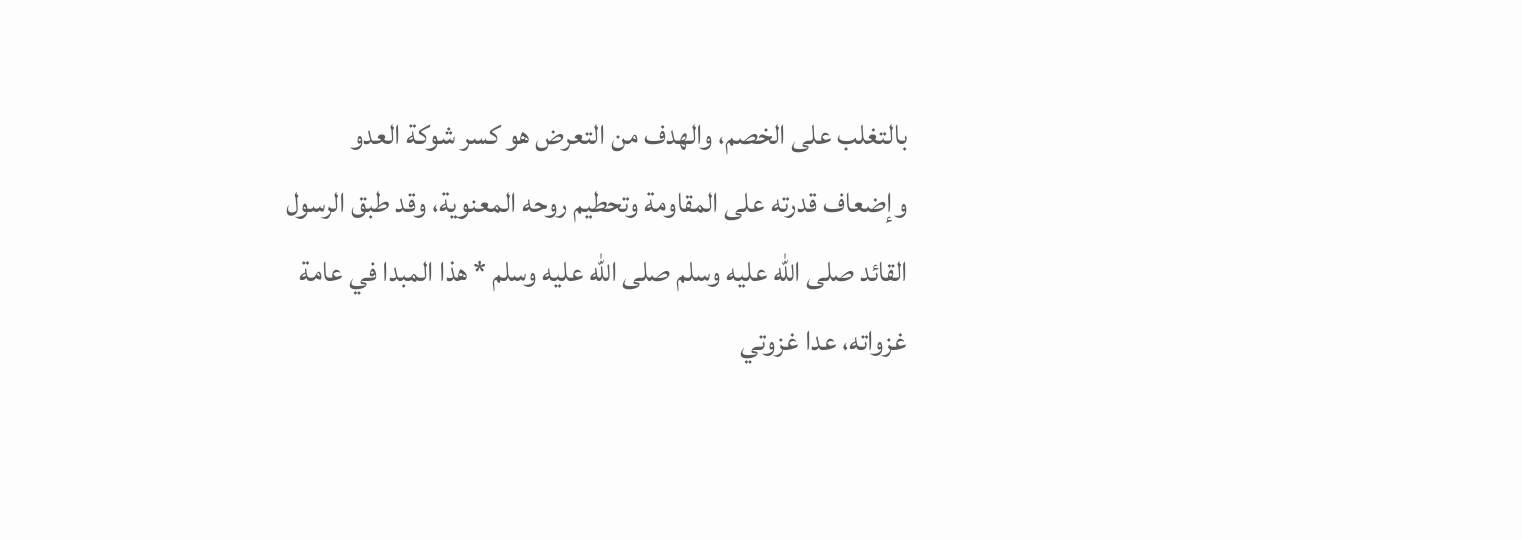بالتغلب على الخصم، والهدف من التعرض هو كسر شوكة العدو وإضعاف قدرته على المقاومة وتحطيم روحه المعنوية، وقد طبق الرسول القائد صلى الله عليه وسلم صلى الله عليه وسلم * هذا المبدا في عامة غزواته، عدا غزوتي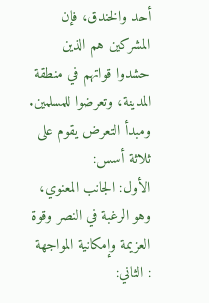أحد والخندق، فإن المشركين هم الذين حشدوا قواتهم في منطقة المدينة، وتعرضوا للمسلمين.
ومبدأ التعرض يقوم على ثلاثة أسس:
الأول: الجانب المعنوي، وهو الرغبة في النصر وقوة العزيمة وإمكانية المواجهة
: الثاني: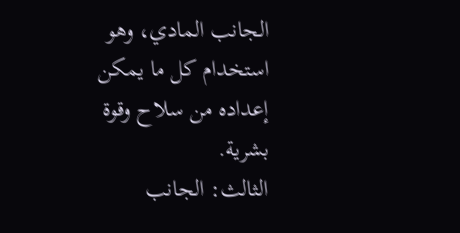الجانب المادي، وهو استخدام كل ما يمكن إعداده من سلاح وقوة بشرية.
الثالث: الجانب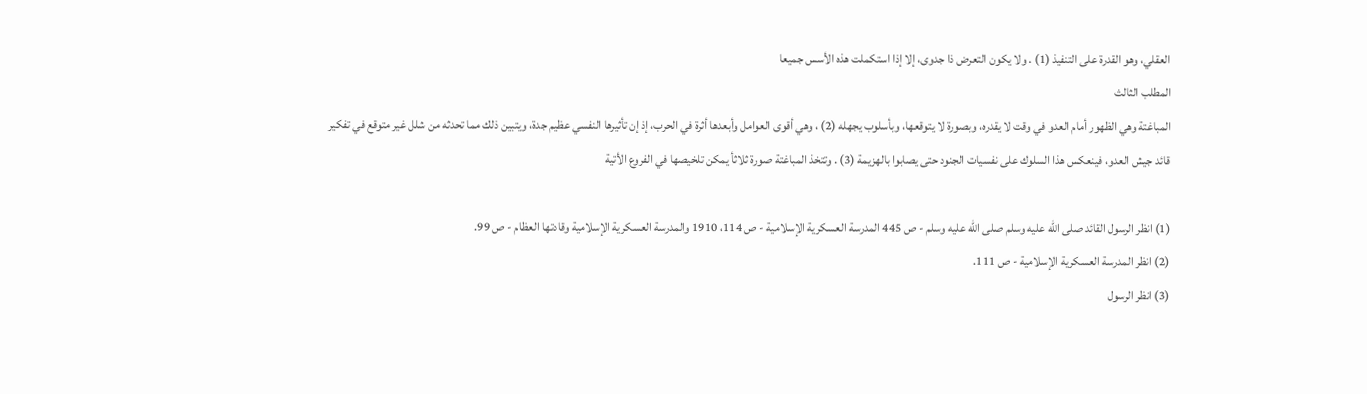العقلي، وهو القدرة على التنفيذ (1) . ولا يكون التعرض ذا جدوى، إلا إذا استكملت هذه الأسس جميعا
المطلب الثالث
المباغتة وهي الظهور أمام العدو في وقت لا يقدره، وبصورة لا يتوقعها، وبأسلوب يجهله (2) ، وهي أقوى العوامل وأبعدها أثرة في الحرب، إذ إن تأثيرها النفسي عظيم جدة، ويتبين ذلك مما تحدثه من شلل غير متوقع في تفكير قائد جيش العدو، فينعكس هذا السلوك على نفسيات الجنود حتى يصابوا بالهزيمة (3) . وتتخذ المباغتة صورة ثلاثأ يمكن تلخيصها في الفروع الأتية

(1) انظر الرسول القائد صلى الله عليه وسلم صلى الله عليه وسلم - ص 445 المدرسة العسكرية الإسلامية - ص 114، 1910 والمدرسة العسكرية الإسلامية وقادتها العظام - ص 99.
(2) انظر المدرسة العسكرية الإسلامية - ص 111.
(3) انظر الرسول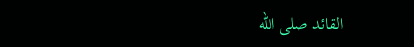القائد صلى الله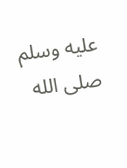عليه وسلم صلى الله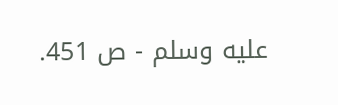عليه وسلم - ص 451.